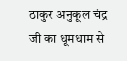ठाकुर अनुकूल चंद्र जी का धूमधाम से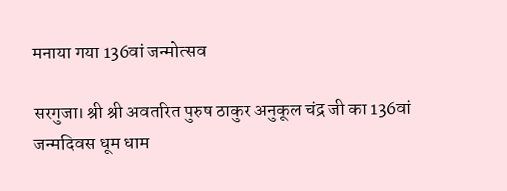मनाया गया 136वां जन्मोत्सव

सरगुजा। श्री श्री अवतरित पुरुष ठाकुर अनुकूल चंद्र जी का 136वां जन्मदिवस धूम धाम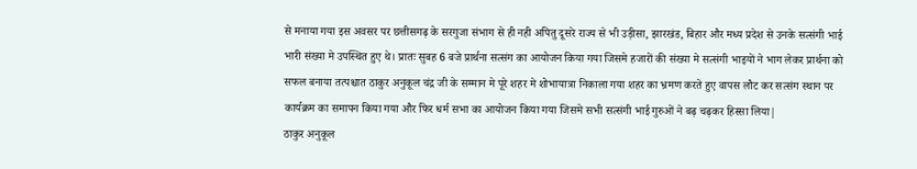से मनाया गया इस अवसर पर छत्तीसगढ़ के सरगुजा संभाग से ही नही अपितु दूसरे राज्य से भी उड़ीसा, झारखंड, बिहार और मध्य प्रदेश से उनके सत्संगी भाई भारी संख्या मे उपस्थित हुए थे। प्रातः सुबह 6 बजे प्रार्थना सत्संग का आयोजन किया गया जिसमे हजारों की संख्या मे सत्संगी भाइयों ने भाग लेकर प्रार्थना को सफल बनाया तत्पश्चात ठाकुर अनुकूल चंद्र जी के सम्मान मे पूरे शहर मे शोभायात्रा निकाला गया शहर का भ्रमण करते हुए वापस लौट कर सत्संग स्थान पर कार्यक्रम का समापन किया गया और फिर धर्म सभा का आयोजन किया गया जिसमे सभी सत्संगी भाई गुरुओं ने बढ़ चढ़कर हिस्सा लिया|
ठाकुर अनुकूल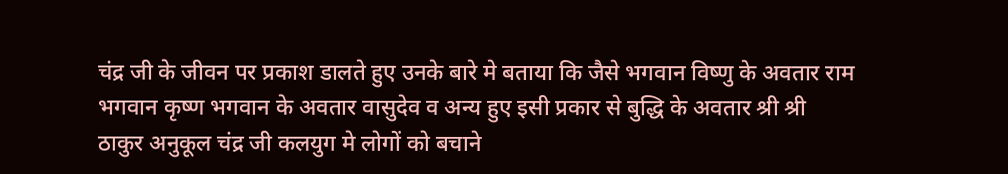चंद्र जी के जीवन पर प्रकाश डालते हुए उनके बारे मे बताया कि जैसे भगवान विष्णु के अवतार राम भगवान कृष्ण भगवान के अवतार वासुदेव व अन्य हुए इसी प्रकार से बुद्धि के अवतार श्री श्री ठाकुर अनुकूल चंद्र जी कलयुग मे लोगों को बचाने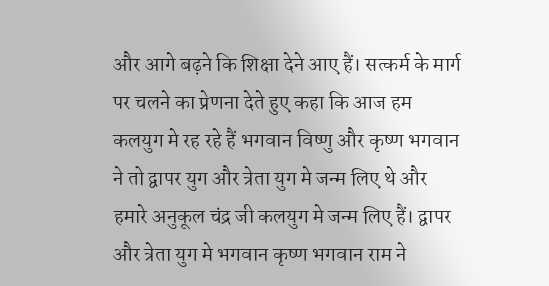और आगे बढ़ने कि शिक्षा देने आए हैं। सत्कर्म के मार्ग पर चलने का प्रेणना देते हुए कहा कि आज हम कलयुग मे रह रहे हैं भगवान विष्णु और कृष्ण भगवान ने तो द्वापर युग और त्रेता युग मे जन्म लिए थे और हमारे अनुकूल चंद्र जी कलयुग मे जन्म लिए हैं। द्वापर और त्रेता युग मे भगवान कृष्ण भगवान राम ने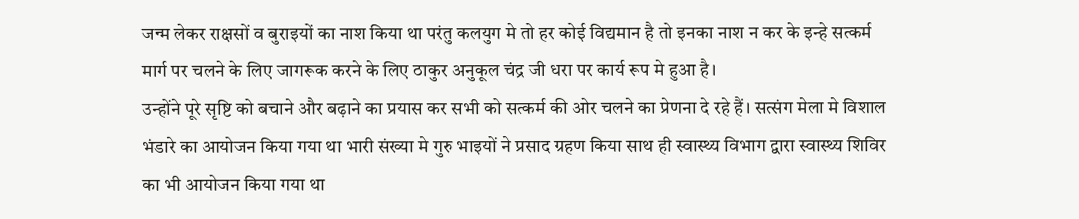जन्म लेकर राक्षसों व बुराइयों का नाश किया था परंतु कलयुग मे तो हर कोई विद्यमान है तो इनका नाश न कर के इन्हे सत्कर्म मार्ग पर चलने के लिए जागरूक करने के लिए ठाकुर अनुकूल चंद्र जी धरा पर कार्य रूप मे हुआ है।
उन्होंने पूरे सृष्टि को बचाने और बढ़ाने का प्रयास कर सभी को सत्कर्म की ओर चलने का प्रेणना दे रहे हैं। सत्संग मेला मे विशाल भंडारे का आयोजन किया गया था भारी संख्या मे गुरु भाइयों ने प्रसाद ग्रहण किया साथ ही स्वास्थ्य विभाग द्वारा स्वास्थ्य शिविर का भी आयोजन किया गया था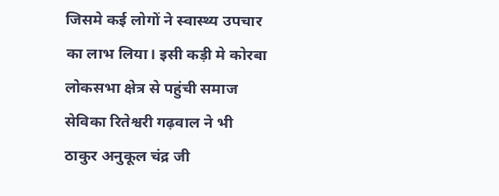जिसमे कई लोगों ने स्वास्थ्य उपचार का लाभ लिया। इसी कड़ी मे कोरबा लोकसभा क्षेत्र से पहुंची समाज सेविका रितेश्वरी गढ़वाल ने भी ठाकुर अनुकूल चंद्र जी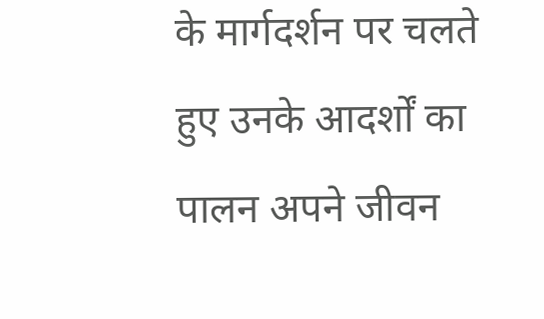के मार्गदर्शन पर चलते हुए उनके आदर्शों का पालन अपने जीवन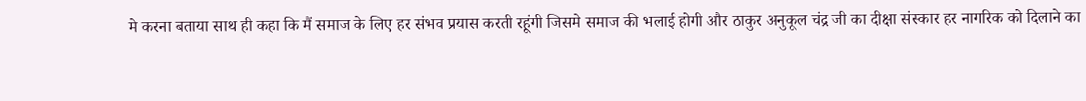मे करना बताया साथ ही कहा कि मैं समाज के लिए हर संभव प्रयास करती रहूंगी जिसमे समाज की भलाई होगी और ठाकुर अनुकूल चंद्र जी का दीक्षा संस्कार हर नागरिक को दिलाने का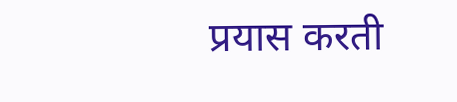प्रयास करती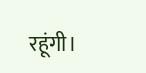रहूंगी।